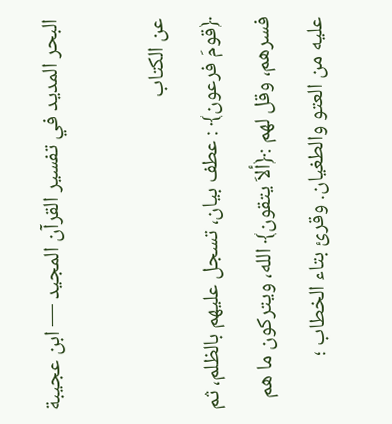البحر المديد في تفسير القرآن المجيد — ابن عجيبة

عن الكتاب
﴿قومَ فرعون﴾ : عطف بيان، تسجل عليهم بالظلم، ثم فسرهم، وقل لهم :﴿ألاَ يتقون﴾ الله، ويتركون ما هم عليه من العتو والطغيان. وقرئ بتاء الخطاب ؛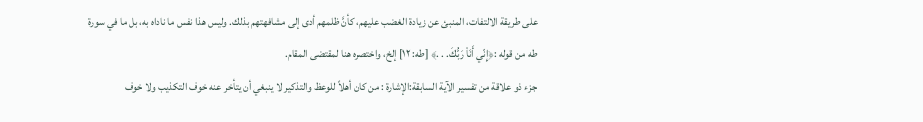على طريقة الالتفات، المنبئ عن زيادة الغضب عليهم، كأنَّ ظلمهم أدى إلى مشافهتهم بذلك. وليس هذا نفس ما ناداه به، بل ما في سورة طه من قوله :﴿إِنّي أَنَاْ رَبُّكَ. . .﴾ [طه: ١٢] إلخ، واختصره هنا لمقتضى المقام.
جزء ذو علاقة من تفسير الآية السابقة:الإشارة : من كان أهلاً للوعظ والتذكير لا ينبغي أن يتأخر عنه خوف التكذيب ولا خوف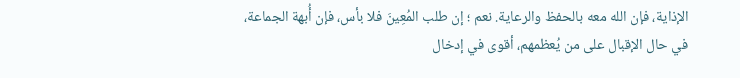الإذاية، فإن الله معه بالحفظ والرعاية. نعم ؛ إن طلب المُعِينَ فلا بأس، فإن أُبهة الجماعة، في حال الإقبال على من يُعظمهم، أقوى في إدخال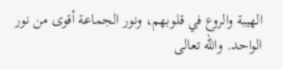الهيبة والروع في قلوبهم، ونور الجماعة أقوى من نور الواحد. والله تعالى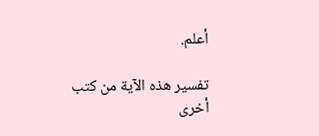أعلم.

تفسير هذه الآية من كتب أخرى